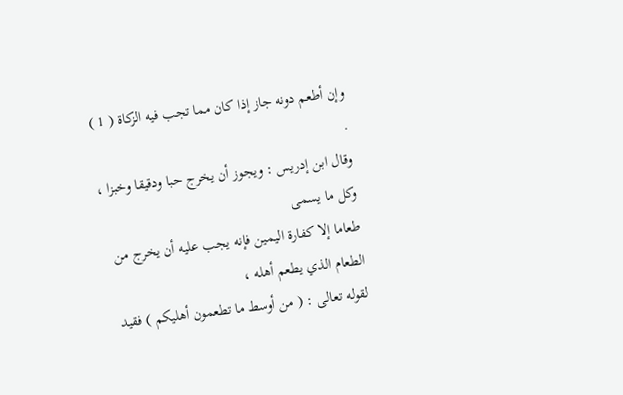وإن أطعم دونه جاز إذا كان مما تجب فيه الزكاة ( 1 ) .
وقال ابن إدريس : ويجوز أن يخرج حبا ودقيقا وخبزا ، وكل ما يسمى
طعاما إلا كفارة اليمين فإنه يجب عليه أن يخرج من الطعام الذي يطعم أهله ،
لقوله تعالى : ( من أوسط ما تطعمون أهليكم ) فقيد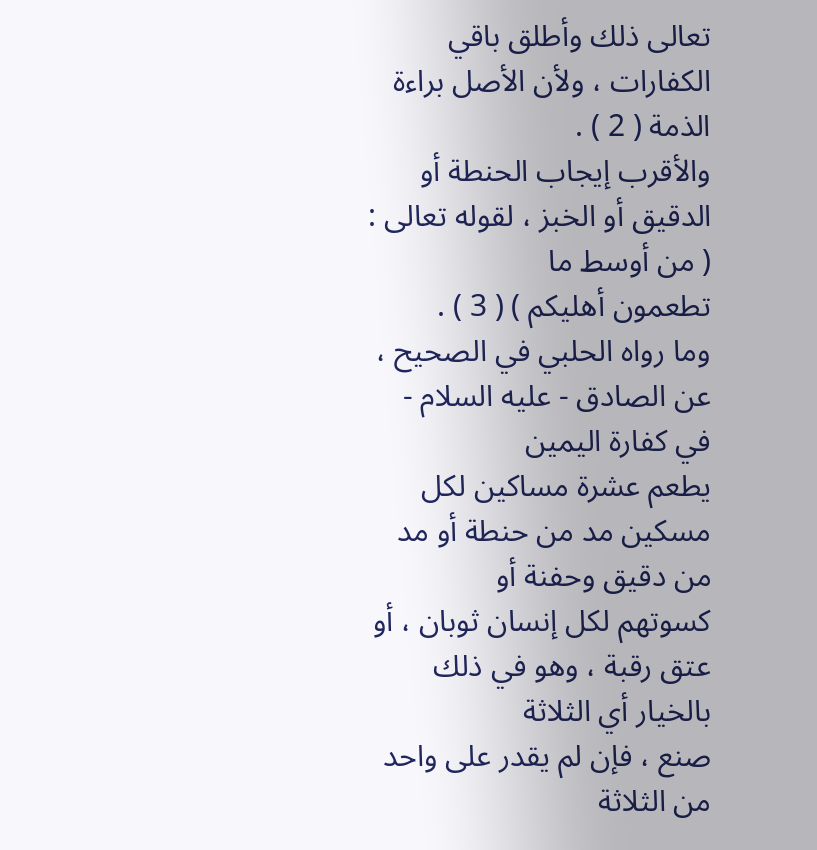تعالى ذلك وأطلق باقي
الكفارات ، ولأن الأصل براءة الذمة ( 2 ) .
والأقرب إيجاب الحنطة أو الدقيق أو الخبز ، لقوله تعالى : ( من أوسط ما
تطعمون أهليكم ) ( 3 ) .
وما رواه الحلبي في الصحيح ، عن الصادق - عليه السلام - في كفارة اليمين
يطعم عشرة مساكين لكل مسكين مد من حنطة أو مد من دقيق وحفنة أو
كسوتهم لكل إنسان ثوبان ، أو عتق رقبة ، وهو في ذلك بالخيار أي الثلاثة
صنع ، فإن لم يقدر على واحد من الثلاثة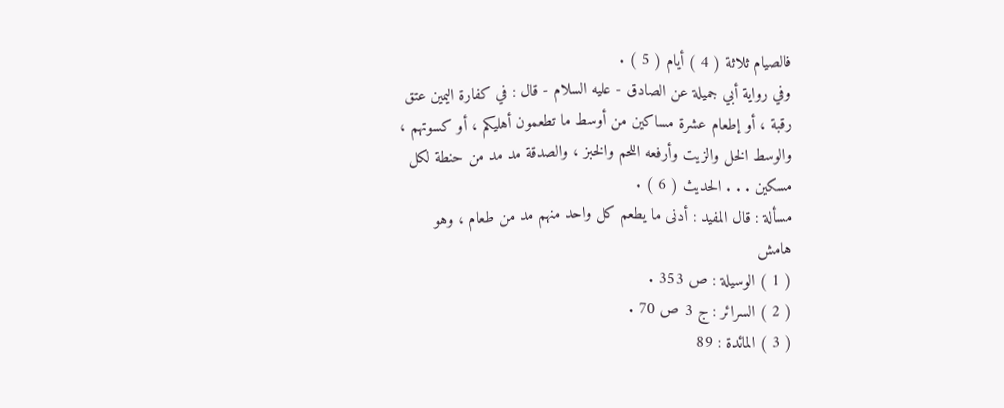فالصيام ثلاثة ( 4 ) أيام ( 5 ) .
وفي رواية أبي جميلة عن الصادق - عليه السلام - قال : في كفارة اليمين عتق
رقبة ، أو إطعام عشرة مساكين من أوسط ما تطعمون أهليكم ، أو كسوتهم ،
والوسط الخل والزيت وأرفعه اللحم والخبز ، والصدقة مد مد من حنطة لكل
مسكين . . . الحديث ( 6 ) .
مسألة : قال المفيد : أدنى ما يطعم كل واحد منهم مد من طعام ، وهو
هامش
( 1 ) الوسيلة : ص 353 .
( 2 ) السرائر : ج 3 ص 70 .
( 3 ) المائدة : 89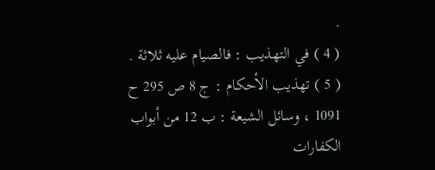.
( 4 ) في التهذيب : فالصيام عليه ثلاثة .
( 5 ) تهذيب الأحكام : ج 8 ص 295 ح 1091 ، وسائل الشيعة : ب 12 من أبواب الكفارات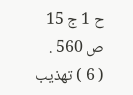ح 1 ج 15
ص 560 .
( 6 ) تهذيب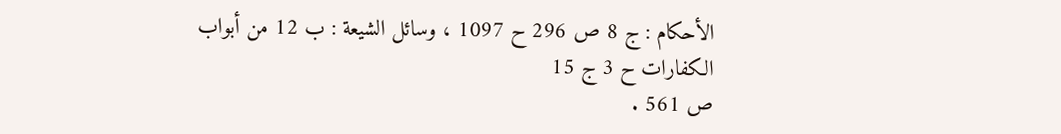الأحكام : ج 8 ص 296 ح 1097 ، وسائل الشيعة : ب 12 من أبواب الكفارات ح 3 ج 15
ص 561 .